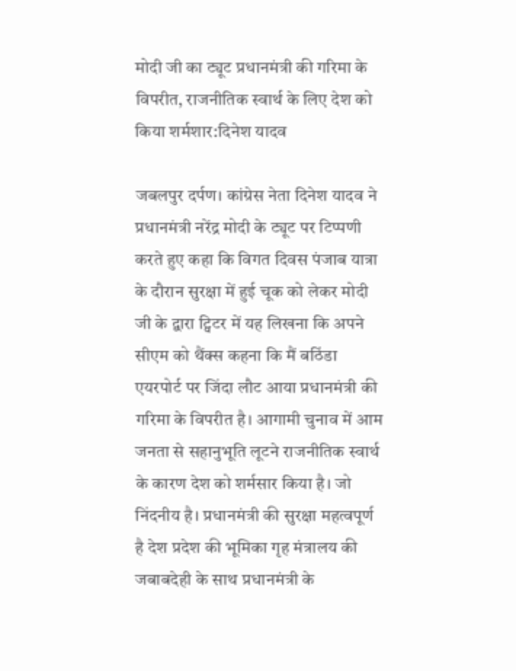मोदी जी का ट्यूट प्रधानमंत्री की गरिमा के विपरीत, राजनीतिक स्वार्थ के लिए देश को किया शर्मशार:दिनेश यादव

जबलपुर दर्पण। कांग्रेस नेता दिनेश यादव ने प्रधानमंत्री नरेंद्र मोदी के ट्यूट पर टिप्पणी करते हुए कहा कि विगत दिवस पंजाब यात्रा के दौरान सुरक्षा में हुई चूक को लेकर मोदी जी के द्वारा ट्विटर में यह लिखना कि अपने सीएम को थैंक्स कहना कि मैं बठिंडा एयरपोर्ट पर जिंदा लौट आया प्रधानमंत्री की गरिमा के विपरीत है। आगामी चुनाव में आम जनता से सहानुभूति लूटने राजनीतिक स्वार्थ के कारण देश को शर्मसार किया है। जो निंदनीय है। प्रधानमंत्री की सुरक्षा महत्वपूर्ण है देश प्रदेश की भूमिका गृह मंत्रालय की जबाबदेही के साथ प्रधानमंत्री के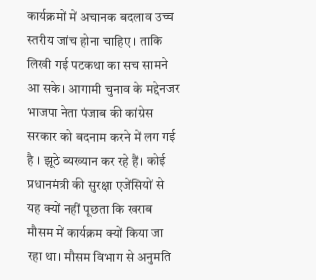कार्यक्रमों में अचानक बदलाव उच्च स्तरीय जांच होना चाहिए । ताकि लिखी गई पटकथा का सच सामने आ सके। आगामी चुनाव के मद्देनजर भाजपा नेता पंजाब की कांग्रेस सरकार को बदनाम करने में लग गई है । झूठे ब्यख्यान कर रहे हैं। कोई प्रधानमंत्री की सुरक्षा एजेंसियों से यह क्यों नहीं पूछता कि खराब मौसम में कार्यक्रम क्यों किया जा रहा था। मौसम विभाग से अनुमति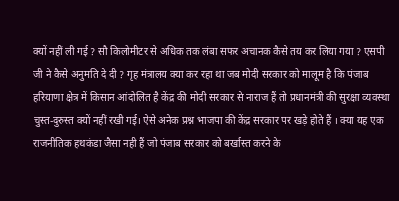क्यों नहीं ली गई ? सौ किलोमीटर से अधिक तक लंबा सफर अचानक कैसे तय कर लिया गया ? एसपी जी ने कैसे अनुमति दे दी ? गृह मंत्रालय क्या कर रहा था जब मोदी सरकार को मालूम है कि पंजाब हरियाणा क्षेत्र में किसान आंदोलित है केंद्र की मोदी सरकार से नाराज हैं तो प्रधानमंत्री की सुरक्षा व्यवस्था चुस्त-दुरुस्त क्यों नहीं रखी गई। ऐसे अनेक प्रश्न भाजपा की केंद्र सरकार पर खड़े होते हैं । क्या यह एक राजनीतिक हथकंडा जैसा नही हैं जो पंजाब सरकार को बर्खास्त करने के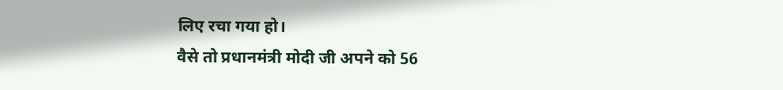लिए रचा गया हो।
वैसे तो प्रधानमंत्री मोदी जी अपने को 56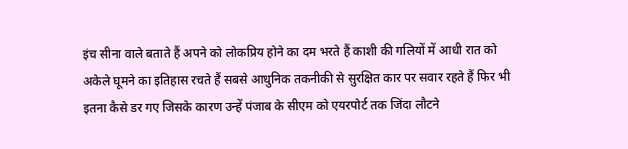इंच सीना वाले बताते हैं अपने को लोकप्रिय होने का दम भरते हैं काशी की गलियों में आधी रात को अकेले घूमने का इतिहास रचते हैं सबसे आधुनिक तकनीकी से सुरक्षित कार पर सवार रहते हैं फिर भी इतना कैसे डर गए जिसके कारण उन्हें पंजाब के सीएम को एयरपोर्ट तक जिंदा लौटने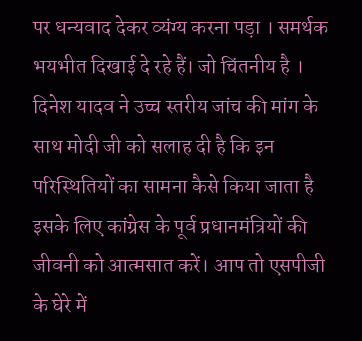पर धन्यवाद देकर व्यंग्य करना पड़ा । समर्थक भयभीत दिखाई दे रहे हैं। जो चिंतनीय है ।
दिनेश यादव ने उच्च स्तरीय जांच की मांग के साथ मोदी जी को सलाह दी है कि इन परिस्थितियों का सामना कैसे किया जाता है इसके लिए कांग्रेस के पूर्व प्रधानमंत्रियों की जीवनी को आत्मसात करें। आप तो एसपीजी के घेरे में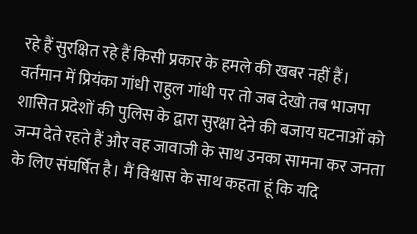रहे हैं सुरक्षित रहे हैं किसी प्रकार के हमले की खबर नहीं हैं। वर्तमान में प्रियंका गांधी राहुल गांधी पर तो जब देखो तब भाजपा शासित प्रदेशों की पुलिस के द्वारा सुरक्षा देने की बजाय घटनाओं को जन्म देते रहते हैं और वह जावाजी के साथ उनका सामना कर जनता के लिए संघर्षित है। मैं विश्वास के साथ कहता हूं कि यदि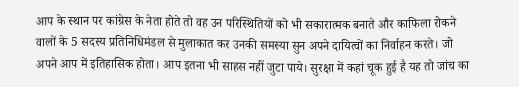आप के स्थान पर कांग्रेस के नेता होते तो वह उन परिस्थितियों को भी सकारात्मक बनाते और काफिला रोकने वालों के 5 सदस्य प्रतिनिधिमंडल से मुलाकात कर उनकी समस्या सुन अपने दायित्वों का निर्वाहन करते। जो अपने आप में इतिहासिक होता। आप इतना भी साहस नहीं जुटा पाये। सुरक्षा में कहां चूक हुई है यह तो जांच का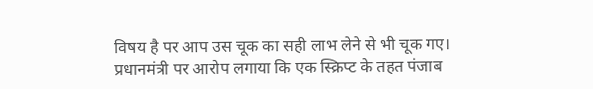विषय है पर आप उस चूक का सही लाभ लेने से भी चूक गए।
प्रधानमंत्री पर आरोप लगाया कि एक स्क्रिप्ट के तहत पंजाब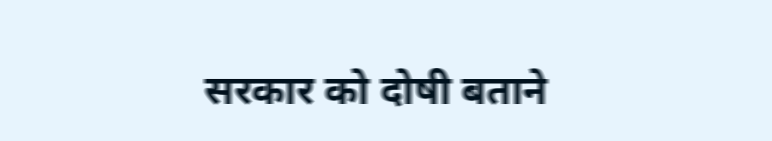सरकार को दोषी बताने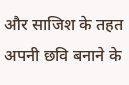और साजिश के तहत अपनी छवि बनाने के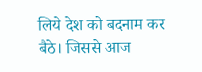लिये देश को बदनाम कर बैठे। जिससे आज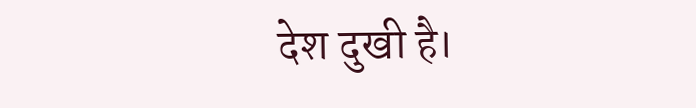देश दुखी है।